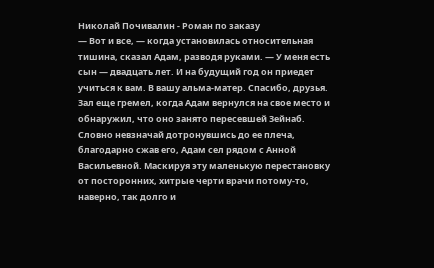Николай Почивалин - Роман по заказу
— Вот и все, — когда установилась относительная тишина, сказал Адам, разводя руками. — У меня есть сын — двадцать лет. И на будущий год он приедет учиться к вам. В вашу альма-матер. Спасибо, друзья.
Зал еще гремел, когда Адам вернулся на свое место и обнаружил, что оно занято пересевшей Зейнаб. Словно невзначай дотронувшись до ее плеча, благодарно сжав его, Адам сел рядом с Анной Васильевной. Маскируя эту маленькую перестановку от посторонних, хитрые черти врачи потому-то, наверно, так долго и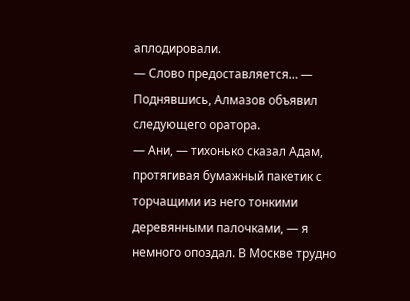аплодировали.
— Слово предоставляется… — Поднявшись, Алмазов объявил следующего оратора.
— Ани, — тихонько сказал Адам, протягивая бумажный пакетик с торчащими из него тонкими деревянными палочками, — я немного опоздал. В Москве трудно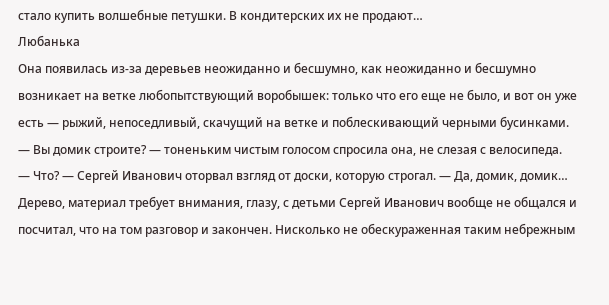стало купить волшебные петушки. В кондитерских их не продают…
Любанька
Она появилась из-за деревьев неожиданно и бесшумно, как неожиданно и бесшумно возникает на ветке любопытствующий воробышек: только что его еще не было, и вот он уже есть — рыжий, непоседливый, скачущий на ветке и поблескивающий черными бусинками.
— Вы домик строите? — тоненьким чистым голосом спросила она, не слезая с велосипеда.
— Что? — Сергей Иванович оторвал взгляд от доски, которую строгал. — Да, домик, домик…
Дерево, материал требует внимания, глазу, с детьми Сергей Иванович вообще не общался и посчитал, что на том разговор и закончен. Нисколько не обескураженная таким небрежным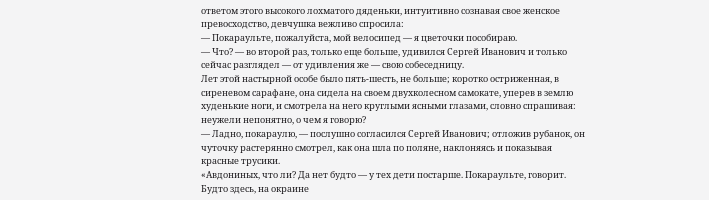ответом этого высокого лохматого дяденьки, интуитивно сознавая свое женское превосходство, девчушка вежливо спросила:
— Покараульте, пожалуйста, мой велосипед — я цветочки пособираю.
— Что? — во второй раз, только еще больше, удивился Сергей Иванович и только сейчас разглядел — от удивления же — свою собеседницу.
Лет этой настырной особе было пять-шесть, не больше; коротко остриженная, в сиреневом сарафане, она сидела на своем двухколесном самокате, уперев в землю худенькие ноги, и смотрела на него круглыми ясными глазами, словно спрашивая: неужели непонятно, о чем я говорю?
— Ладно, покараулю, — послушно согласился Сергей Иванович; отложив рубанок, он чуточку растерянно смотрел, как она шла по поляне, наклоняясь и показывая красные трусики.
«Авдониных, что ли? Да нет будто — у тех дети постарше. Покараульте, говорит. Будто здесь, на окраине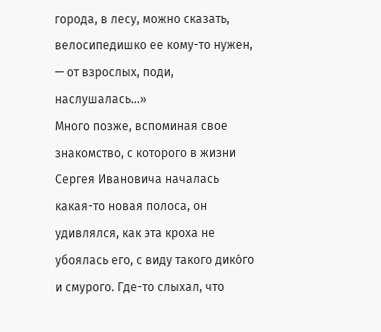города, в лесу, можно сказать, велосипедишко ее кому-то нужен, — от взрослых, поди, наслушалась…»
Много позже, вспоминая свое знакомство, с которого в жизни Сергея Ивановича началась какая-то новая полоса, он удивлялся, как эта кроха не убоялась его, с виду такого дико́го и смурого. Где-то слыхал, что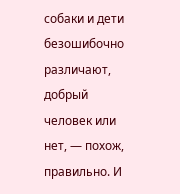собаки и дети безошибочно различают, добрый человек или нет, — похож, правильно. И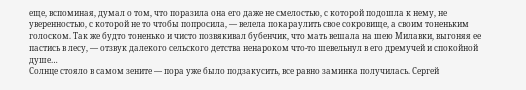еще, вспоминая, думал о том, что поразила она его даже не смелостью, с которой подошла к нему, не уверенностью, с которой не то чтобы попросила, — велела покараулить свое сокровище, а своим тоненьким голоском. Так же будто тоненько и чисто позвякивал бубенчик, что мать вешала на шею Милавки, выгоняя ее пастись в лесу, — отзвук далекого сельского детства ненароком что-то шевельнул в его дремучей и спокойной душе…
Солнце стояло в самом зените — пора уже было подзакусить, все равно заминка получилась. Сергей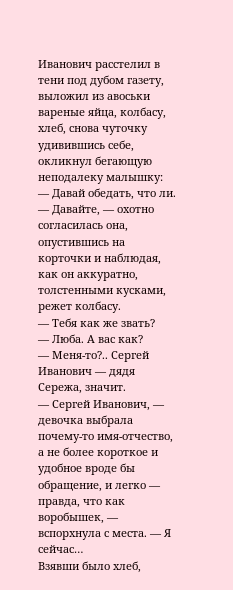Иванович расстелил в тени под дубом газету, выложил из авоськи вареные яйца, колбасу, хлеб, снова чуточку удивившись себе, окликнул бегающую неподалеку малышку:
— Давай обедать, что ли.
— Давайте, — охотно согласилась она, опустившись на корточки и наблюдая, как он аккуратно, толстенными кусками, режет колбасу.
— Тебя как же звать?
— Люба. А вас как?
— Меня-то?.. Сергей Иванович — дядя Сережа, значит.
— Сергей Иванович, — девочка выбрала почему-то имя-отчество, а не более короткое и удобное вроде бы обращение, и легко — правда, что как воробышек, — вспорхнула с места. — Я сейчас…
Взявши было хлеб,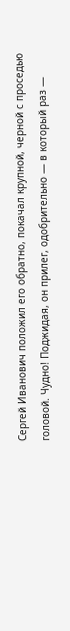Сергей Иванович положил его обратно, покачал крупной, черной с проседью головой. Чудно! Поджидая, он прилег, одобрительно — в который раз —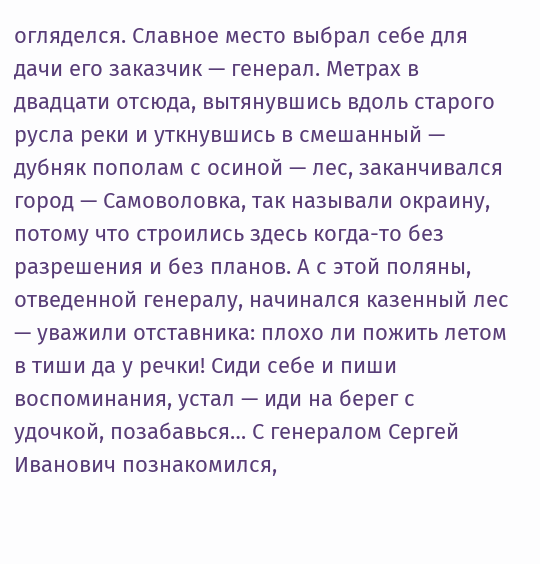огляделся. Славное место выбрал себе для дачи его заказчик — генерал. Метрах в двадцати отсюда, вытянувшись вдоль старого русла реки и уткнувшись в смешанный — дубняк пополам с осиной — лес, заканчивался город — Самоволовка, так называли окраину, потому что строились здесь когда-то без разрешения и без планов. А с этой поляны, отведенной генералу, начинался казенный лес — уважили отставника: плохо ли пожить летом в тиши да у речки! Сиди себе и пиши воспоминания, устал — иди на берег с удочкой, позабавься… С генералом Сергей Иванович познакомился,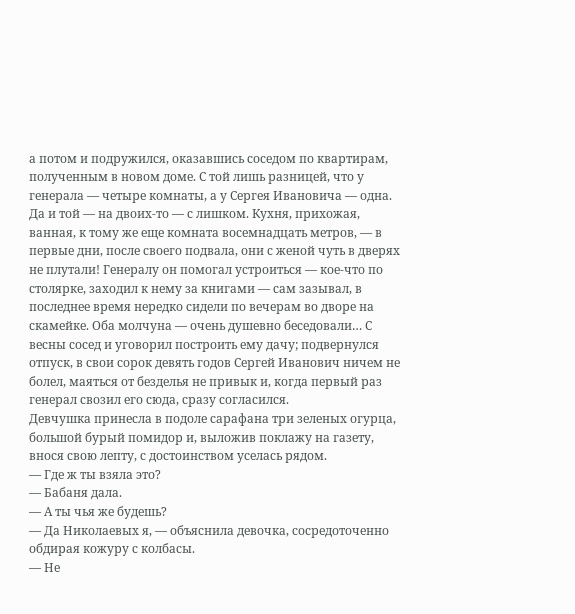а потом и подружился, оказавшись соседом по квартирам, полученным в новом доме. С той лишь разницей, что у генерала — четыре комнаты, а у Сергея Ивановича — одна. Да и той — на двоих-то — с лишком. Кухня, прихожая, ванная, к тому же еще комната восемнадцать метров, — в первые дни, после своего подвала, они с женой чуть в дверях не плутали! Генералу он помогал устроиться — кое-что по столярке, заходил к нему за книгами — сам зазывал, в последнее время нередко сидели по вечерам во дворе на скамейке. Оба молчуна — очень душевно беседовали… С весны сосед и уговорил построить ему дачу; подвернулся отпуск, в свои сорок девять годов Сергей Иванович ничем не болел, маяться от безделья не привык и, когда первый раз генерал свозил его сюда, сразу согласился.
Девчушка принесла в подоле сарафана три зеленых огурца, большой бурый помидор и, выложив поклажу на газету, внося свою лепту, с достоинством уселась рядом.
— Где ж ты взяла это?
— Бабаня дала.
— А ты чья же будешь?
— Да Николаевых я, — объяснила девочка, сосредоточенно обдирая кожуру с колбасы.
— Не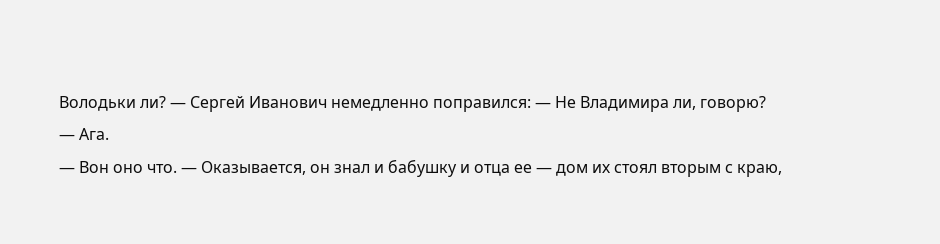Володьки ли? — Сергей Иванович немедленно поправился: — Не Владимира ли, говорю?
— Ага.
— Вон оно что. — Оказывается, он знал и бабушку и отца ее — дом их стоял вторым с краю,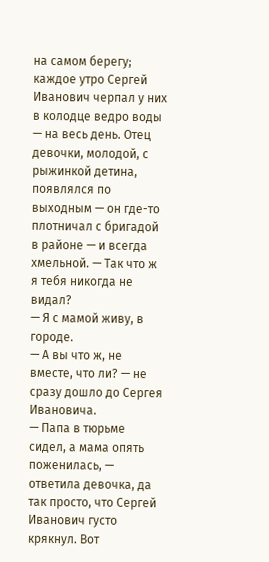на самом берегу; каждое утро Сергей Иванович черпал у них в колодце ведро воды — на весь день. Отец девочки, молодой, с рыжинкой детина, появлялся по выходным — он где-то плотничал с бригадой в районе — и всегда хмельной. — Так что ж я тебя никогда не видал?
— Я с мамой живу, в городе.
— А вы что ж, не вместе, что ли? — не сразу дошло до Сергея Ивановича.
— Папа в тюрьме сидел, а мама опять поженилась, — ответила девочка, да так просто, что Сергей Иванович густо крякнул. Вот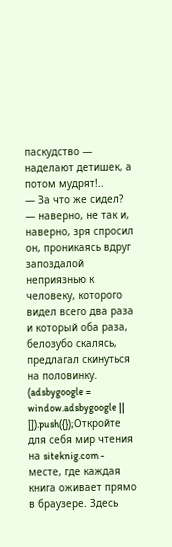паскудство — наделают детишек, а потом мудрят!..
— За что же сидел? — наверно, не так и, наверно, зря спросил он, проникаясь вдруг запоздалой неприязнью к человеку, которого видел всего два раза и который оба раза, белозубо скалясь, предлагал скинуться на половинку.
(adsbygoogle = window.adsbygoogle || []).push({});Откройте для себя мир чтения на siteknig.com - месте, где каждая книга оживает прямо в браузере. Здесь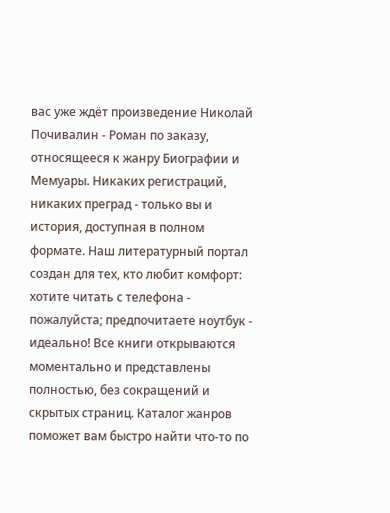вас уже ждёт произведение Николай Почивалин - Роман по заказу, относящееся к жанру Биографии и Мемуары. Никаких регистраций, никаких преград - только вы и история, доступная в полном формате. Наш литературный портал создан для тех, кто любит комфорт: хотите читать с телефона - пожалуйста; предпочитаете ноутбук - идеально! Все книги открываются моментально и представлены полностью, без сокращений и скрытых страниц. Каталог жанров поможет вам быстро найти что-то по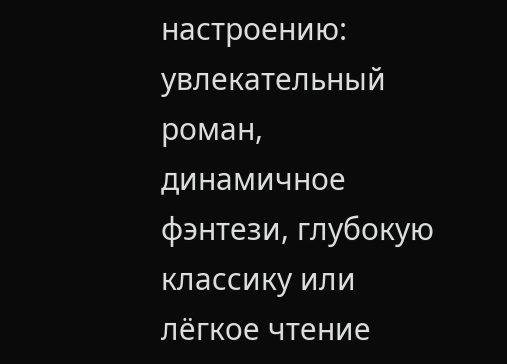настроению: увлекательный роман, динамичное фэнтези, глубокую классику или лёгкое чтение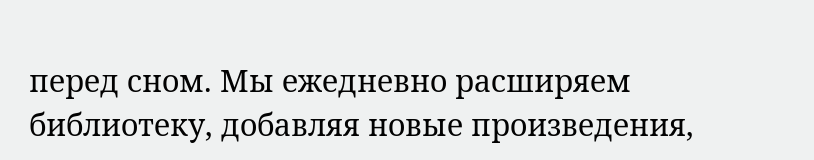перед сном. Мы ежедневно расширяем библиотеку, добавляя новые произведения,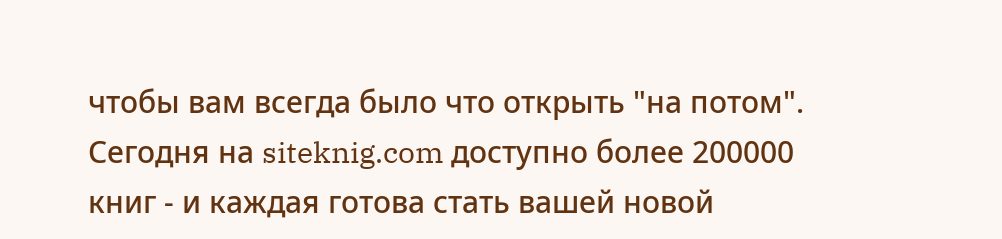чтобы вам всегда было что открыть "на потом". Сегодня на siteknig.com доступно более 200000 книг - и каждая готова стать вашей новой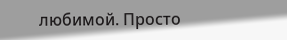любимой. Просто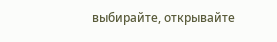выбирайте, открывайте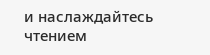и наслаждайтесь чтением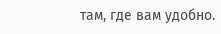там, где вам удобно.